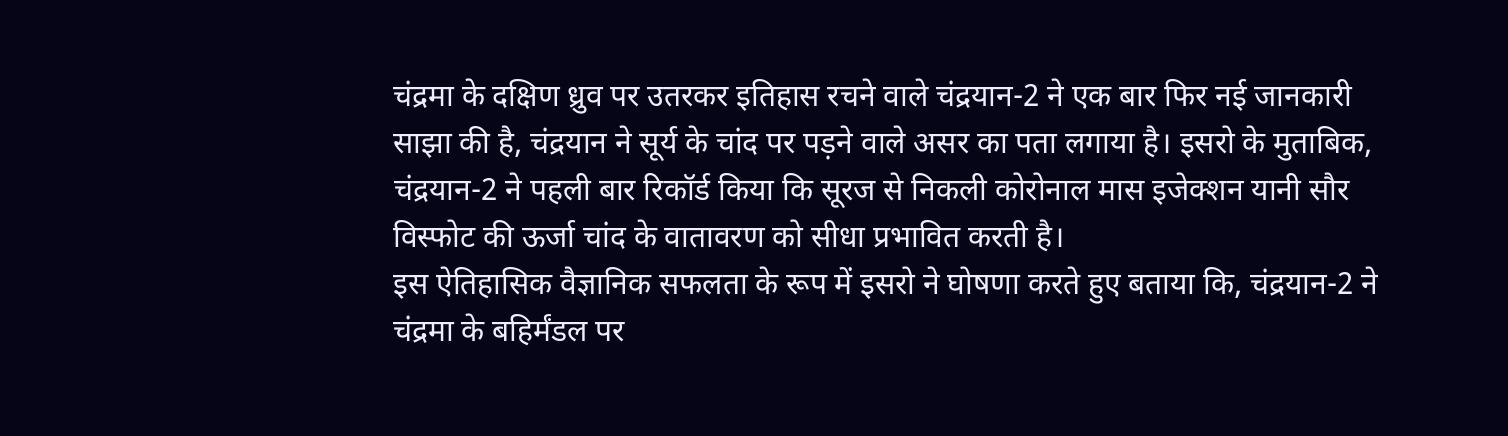चंद्रमा के दक्षिण ध्रुव पर उतरकर इतिहास रचने वाले चंद्रयान-2 ने एक बार फिर नई जानकारी साझा की है, चंद्रयान ने सूर्य के चांद पर पड़ने वाले असर का पता लगाया है। इसरो के मुताबिक, चंद्रयान-2 ने पहली बार रिकॉर्ड किया कि सूरज से निकली कोरोनाल मास इजेक्शन यानी सौर विस्फोट की ऊर्जा चांद के वातावरण को सीधा प्रभावित करती है।
इस ऐतिहासिक वैज्ञानिक सफलता के रूप में इसरो ने घोषणा करते हुए बताया कि, चंद्रयान-2 ने चंद्रमा के बहिर्मंडल पर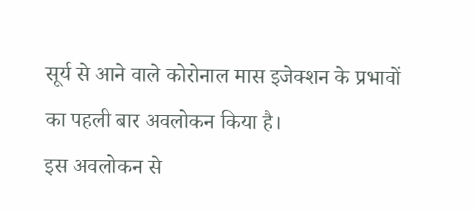सूर्य से आने वाले कोरोनाल मास इजेक्शन के प्रभावों का पहली बार अवलोकन किया है।
इस अवलोकन से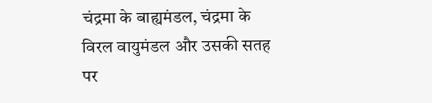चंद्रमा के बाह्यमंडल, चंद्रमा के विरल वायुमंडल और उसकी सतह पर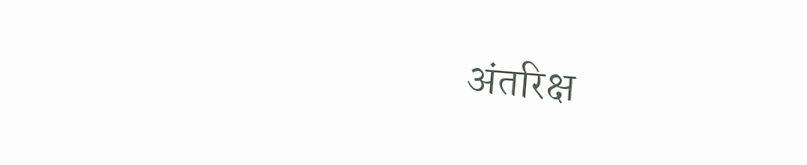अंतरिक्ष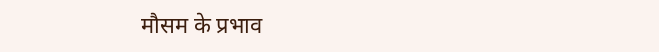मौसम के प्रभाव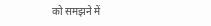को समझने में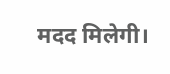मदद मिलेगी।